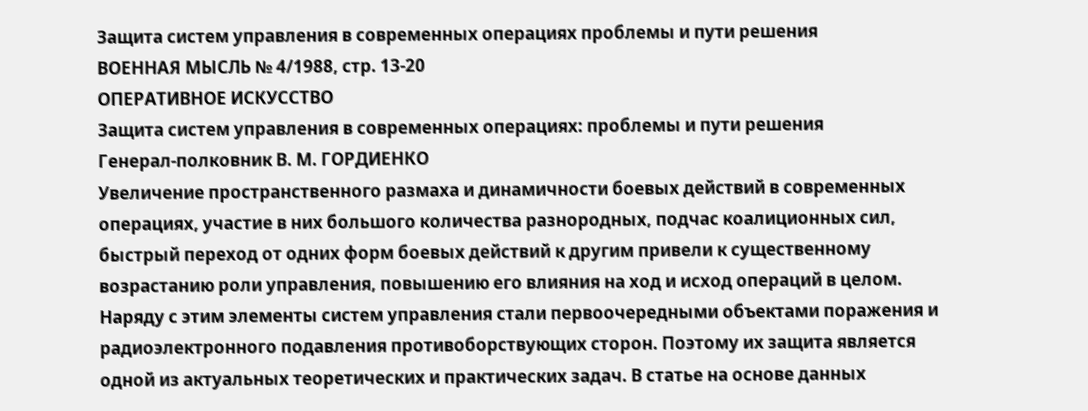Защита систем управления в современных операциях проблемы и пути решения
ВОЕННАЯ МЫСЛЬ № 4/1988, стр. 13-20
ОПЕРАТИВНОЕ ИСКУССТВО
Защита систем управления в современных операциях: проблемы и пути решения
Генерал-полковник В. М. ГОРДИЕНКО
Увеличение пространственного размаха и динамичности боевых действий в современных операциях, участие в них большого количества разнородных, подчас коалиционных сил, быстрый переход от одних форм боевых действий к другим привели к существенному возрастанию роли управления, повышению его влияния на ход и исход операций в целом. Наряду с этим элементы систем управления стали первоочередными объектами поражения и радиоэлектронного подавления противоборствующих сторон. Поэтому их защита является одной из актуальных теоретических и практических задач. В статье на основе данных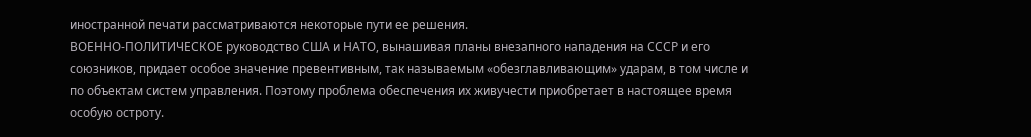иностранной печати рассматриваются некоторые пути ее решения.
ВОЕННО-ПОЛИТИЧЕСКОЕ руководство США и НАТО, вынашивая планы внезапного нападения на СССР и его союзников, придает особое значение превентивным, так называемым «обезглавливающим» ударам, в том числе и по объектам систем управления. Поэтому проблема обеспечения их живучести приобретает в настоящее время особую остроту.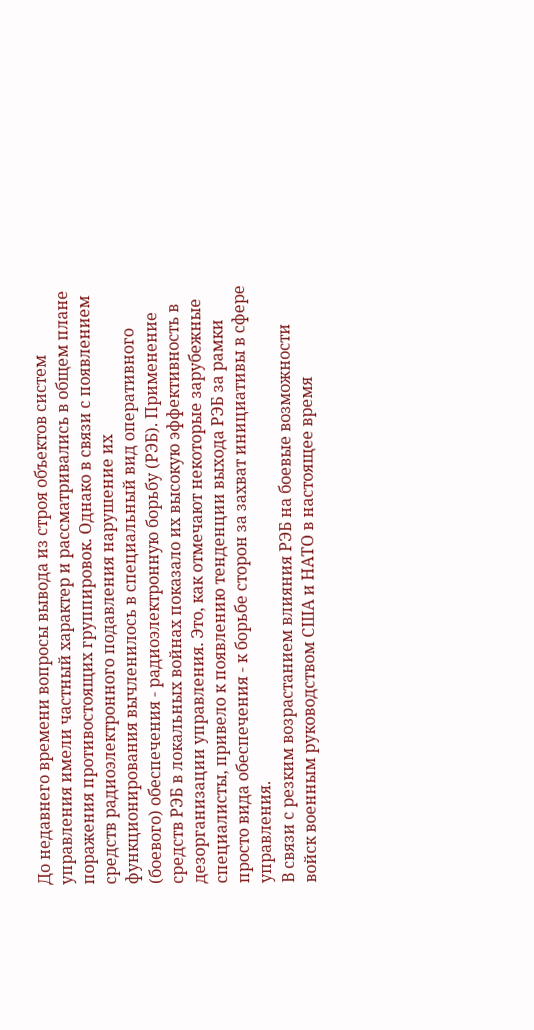До недавнего времени вопросы вывода из строя объектов систем управления имели частный характер и рассматривались в общем плане поражения противостоящих группировок. Однако в связи с появлением средств радиоэлектронного подавления нарушение их функционирования вычленилось в специальный вид оперативного (боевого) обеспечения - радиоэлектронную борьбу (РЭБ). Применение средств РЭБ в локальных войнах показало их высокую эффективность в дезорганизации управления. Это, как отмечают некоторые зарубежные специалисты, привело к появлению тенденции выхода РЭБ за рамки просто вида обеспечения - к борьбе сторон за захват инициативы в сфере управления.
В связи с резким возрастанием влияния РЭБ на боевые возможности войск военным руководством США и НАТО в настоящее время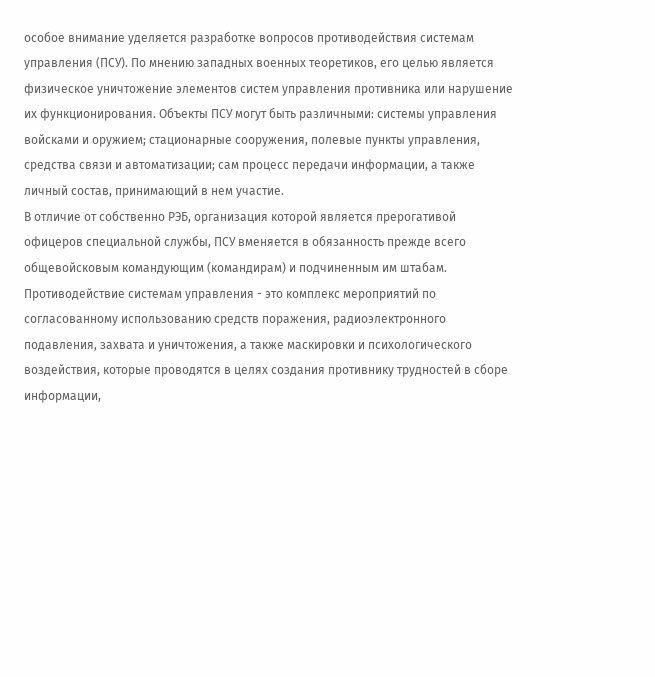особое внимание уделяется разработке вопросов противодействия системам управления (ПСУ). По мнению западных военных теоретиков, его целью является физическое уничтожение элементов систем управления противника или нарушение их функционирования. Объекты ПСУ могут быть различными: системы управления войсками и оружием; стационарные сооружения, полевые пункты управления, средства связи и автоматизации; сам процесс передачи информации, а также личный состав, принимающий в нем участие.
В отличие от собственно РЭБ, организация которой является прерогативой офицеров специальной службы, ПСУ вменяется в обязанность прежде всего общевойсковым командующим (командирам) и подчиненным им штабам.
Противодействие системам управления - это комплекс мероприятий по согласованному использованию средств поражения, радиоэлектронного подавления, захвата и уничтожения, а также маскировки и психологического воздействия, которые проводятся в целях создания противнику трудностей в сборе информации,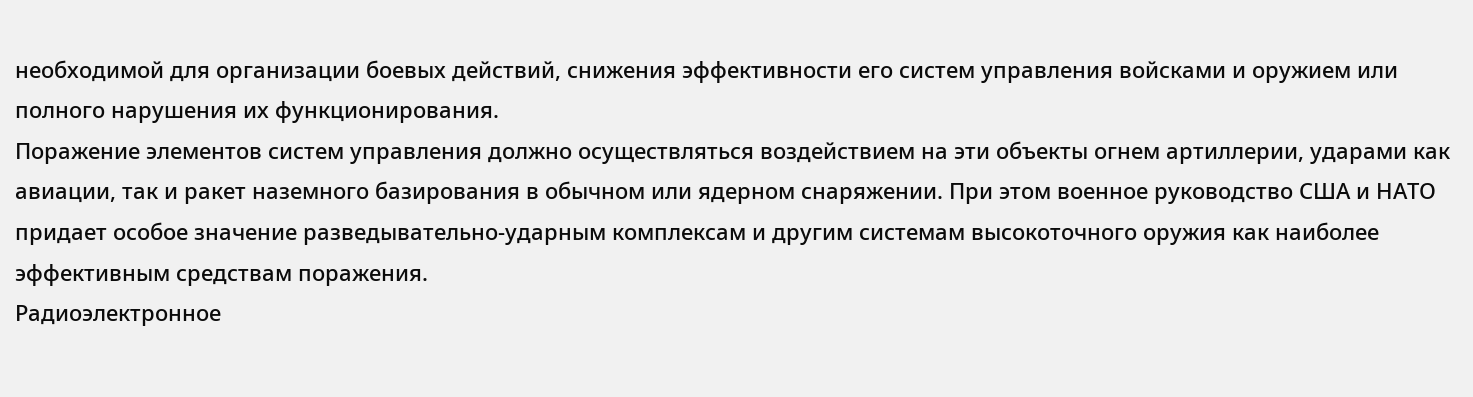необходимой для организации боевых действий, снижения эффективности его систем управления войсками и оружием или полного нарушения их функционирования.
Поражение элементов систем управления должно осуществляться воздействием на эти объекты огнем артиллерии, ударами как авиации, так и ракет наземного базирования в обычном или ядерном снаряжении. При этом военное руководство США и НАТО придает особое значение разведывательно-ударным комплексам и другим системам высокоточного оружия как наиболее эффективным средствам поражения.
Радиоэлектронное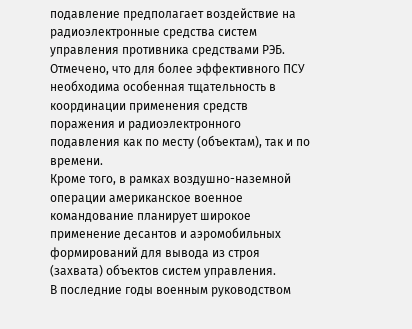подавление предполагает воздействие на радиоэлектронные средства систем управления противника средствами РЭБ. Отмечено, что для более эффективного ПСУ необходима особенная тщательность в координации применения средств поражения и радиоэлектронного подавления как по месту (объектам), так и по времени.
Кроме того, в рамках воздушно-наземной операции американское военное командование планирует широкое применение десантов и аэромобильных формирований для вывода из строя (захвата) объектов систем управления.
В последние годы военным руководством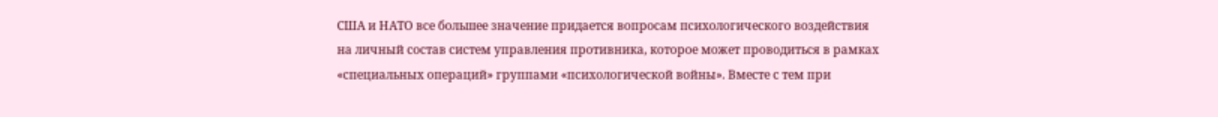США и НАТО все большее значение придается вопросам психологического воздействия на личный состав систем управления противника, которое может проводиться в рамках «специальных операций» группами «психологической войны». Вместе с тем при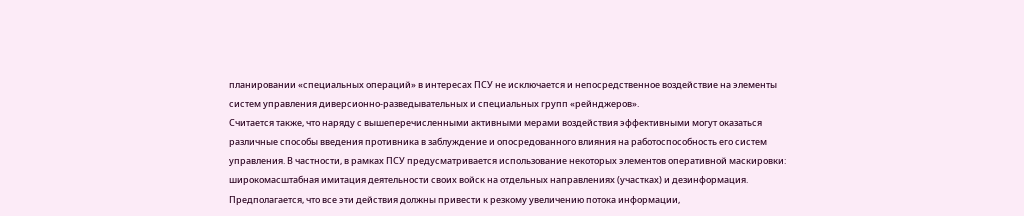планировании «специальных операций» в интересах ПСУ не исключается и непосредственное воздействие на элементы систем управления диверсионно-разведывательных и специальных групп «рейнджеров».
Считается также, что наряду с вышеперечисленными активными мерами воздействия эффективными могут оказаться различные способы введения противника в заблуждение и опосредованного влияния на работоспособность его систем управления. В частности, в рамках ПСУ предусматривается использование некоторых элементов оперативной маскировки: широкомасштабная имитация деятельности своих войск на отдельных направлениях (участках) и дезинформация. Предполагается, что все эти действия должны привести к резкому увеличению потока информации,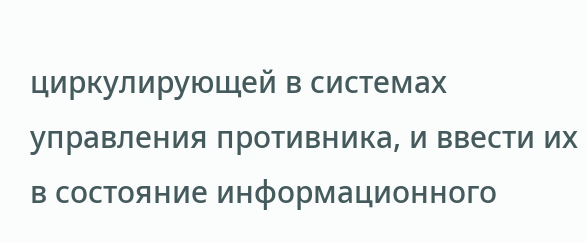циркулирующей в системах управления противника, и ввести их в состояние информационного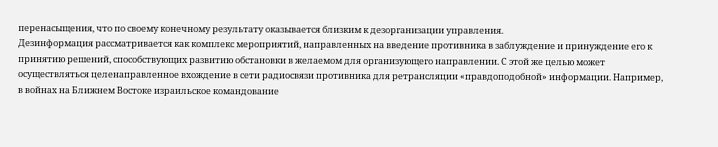перенасыщения, что по своему конечному результату оказывается близким к дезорганизации управления.
Дезинформация рассматривается как комплекс мероприятий, направленных на введение противника в заблуждение и принуждение его к принятию решений, способствующих развитию обстановки в желаемом для организующего направлении. С этой же целью может осуществляться целенаправленное вхождение в сети радиосвязи противника для ретрансляции «правдоподобной» информации. Например, в войнах на Ближнем Востоке израильское командование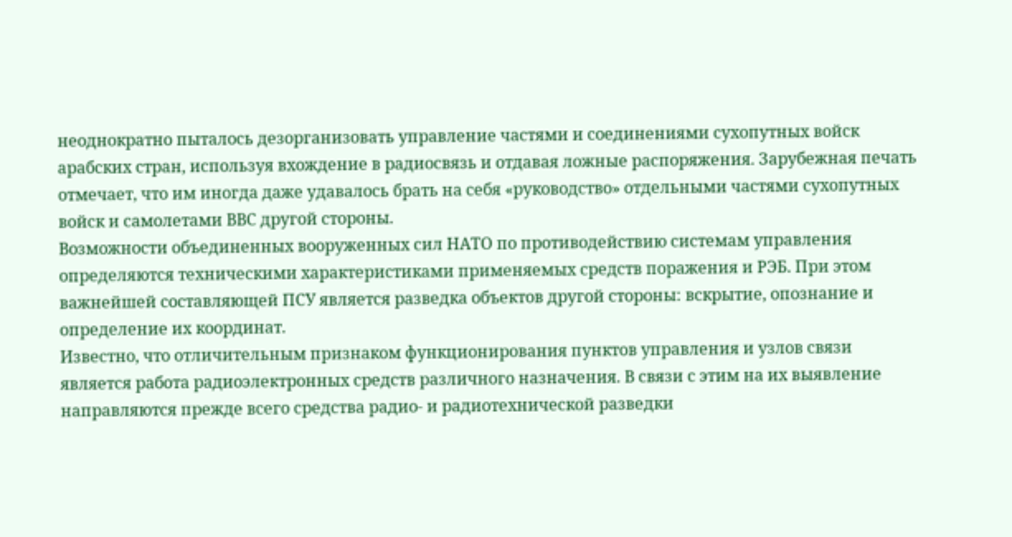неоднократно пыталось дезорганизовать управление частями и соединениями сухопутных войск арабских стран, используя вхождение в радиосвязь и отдавая ложные распоряжения. Зарубежная печать отмечает, что им иногда даже удавалось брать на себя «руководство» отдельными частями сухопутных войск и самолетами ВВС другой стороны.
Возможности объединенных вооруженных сил НАТО по противодействию системам управления определяются техническими характеристиками применяемых средств поражения и РЭБ. При этом важнейшей составляющей ПСУ является разведка объектов другой стороны: вскрытие, опознание и определение их координат.
Известно, что отличительным признаком функционирования пунктов управления и узлов связи является работа радиоэлектронных средств различного назначения. В связи с этим на их выявление направляются прежде всего средства радио- и радиотехнической разведки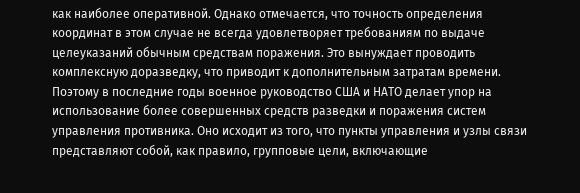как наиболее оперативной. Однако отмечается, что точность определения координат в этом случае не всегда удовлетворяет требованиям по выдаче целеуказаний обычным средствам поражения. Это вынуждает проводить комплексную доразведку, что приводит к дополнительным затратам времени.
Поэтому в последние годы военное руководство США и НАТО делает упор на использование более совершенных средств разведки и поражения систем управления противника. Оно исходит из того, что пункты управления и узлы связи представляют собой, как правило, групповые цели, включающие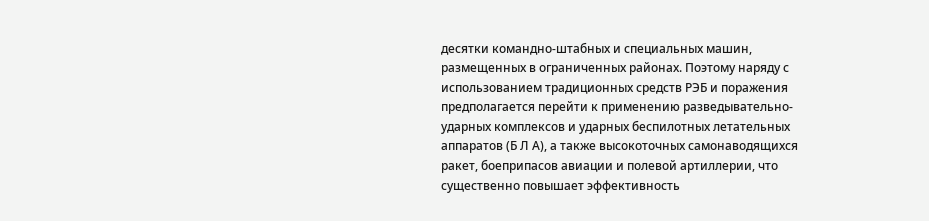десятки командно-штабных и специальных машин, размещенных в ограниченных районах. Поэтому наряду с использованием традиционных средств РЭБ и поражения предполагается перейти к применению разведывательно-ударных комплексов и ударных беспилотных летательных аппаратов (Б Л А), а также высокоточных самонаводящихся ракет, боеприпасов авиации и полевой артиллерии, что существенно повышает эффективность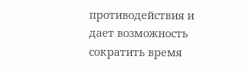противодействия и дает возможность сократить время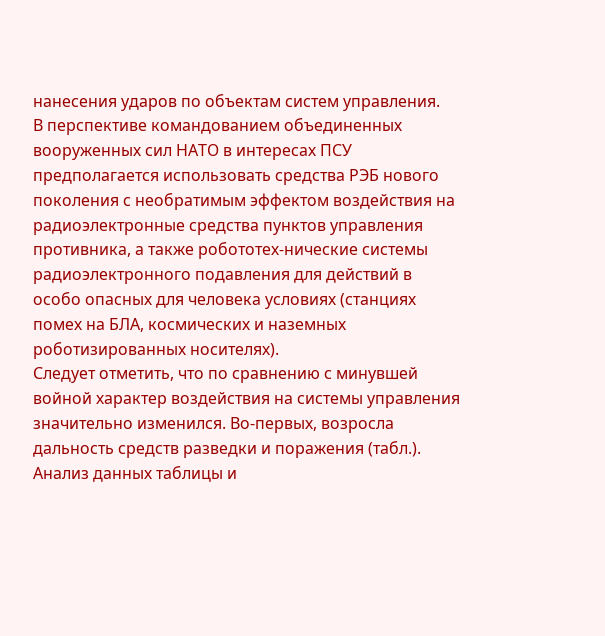нанесения ударов по объектам систем управления.
В перспективе командованием объединенных вооруженных сил НАТО в интересах ПСУ предполагается использовать средства РЭБ нового поколения с необратимым эффектом воздействия на радиоэлектронные средства пунктов управления противника, а также робототех-нические системы радиоэлектронного подавления для действий в особо опасных для человека условиях (станциях помех на БЛА, космических и наземных роботизированных носителях).
Следует отметить, что по сравнению с минувшей войной характер воздействия на системы управления значительно изменился. Во-первых, возросла дальность средств разведки и поражения (табл.). Анализ данных таблицы и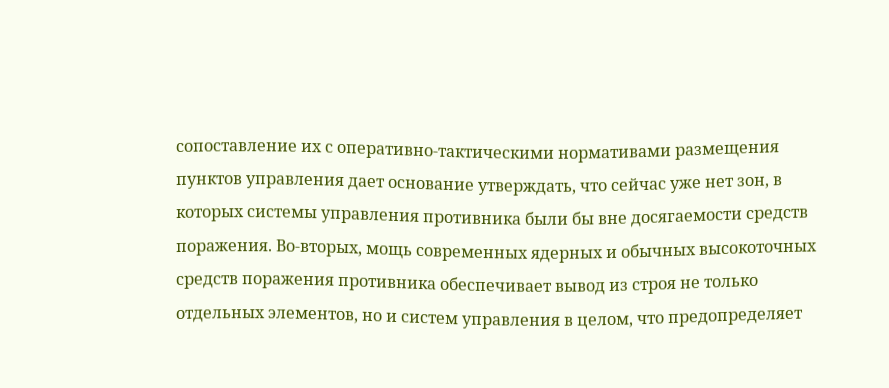сопоставление их с оперативно-тактическими нормативами размещения пунктов управления дает основание утверждать, что сейчас уже нет зон, в которых системы управления противника были бы вне досягаемости средств поражения. Во-вторых, мощь современных ядерных и обычных высокоточных средств поражения противника обеспечивает вывод из строя не только отдельных элементов, но и систем управления в целом, что предопределяет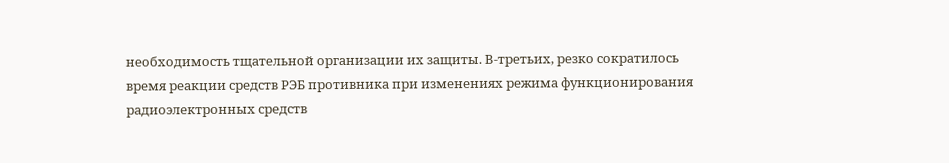необходимость тщательной организации их защиты. В-третьих, резко сократилось время реакции средств РЭБ противника при изменениях режима функционирования радиоэлектронных средств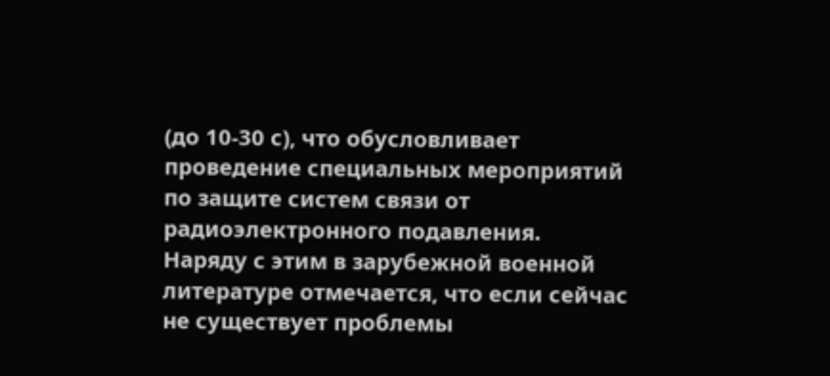(до 10-30 с), что обусловливает проведение специальных мероприятий по защите систем связи от радиоэлектронного подавления.
Наряду с этим в зарубежной военной литературе отмечается, что если сейчас не существует проблемы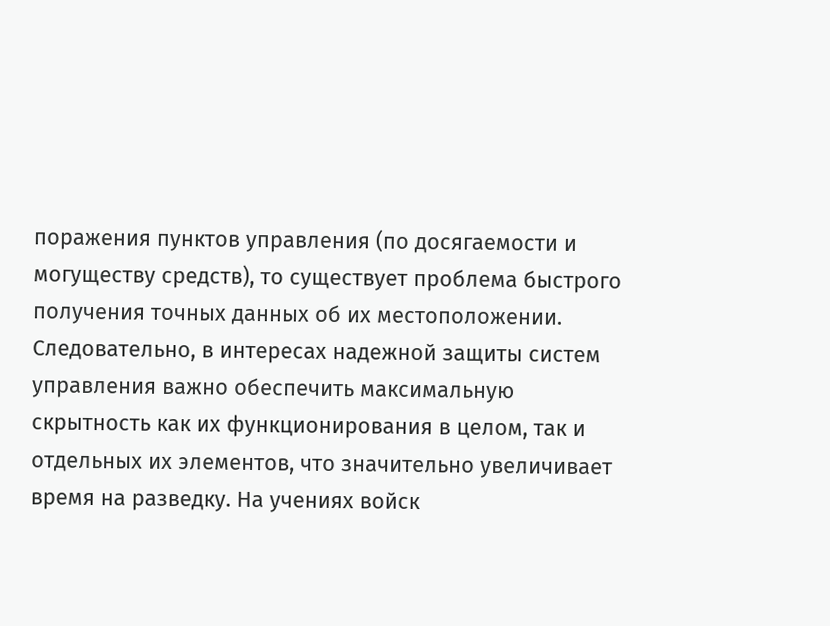поражения пунктов управления (по досягаемости и могуществу средств), то существует проблема быстрого получения точных данных об их местоположении. Следовательно, в интересах надежной защиты систем управления важно обеспечить максимальную скрытность как их функционирования в целом, так и отдельных их элементов, что значительно увеличивает время на разведку. На учениях войск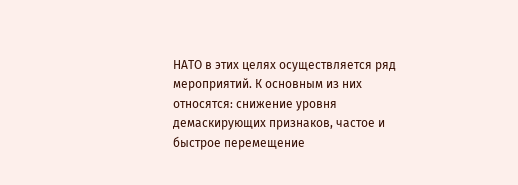НАТО в этих целях осуществляется ряд мероприятий. К основным из них относятся: снижение уровня демаскирующих признаков, частое и быстрое перемещение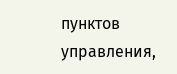пунктов управления,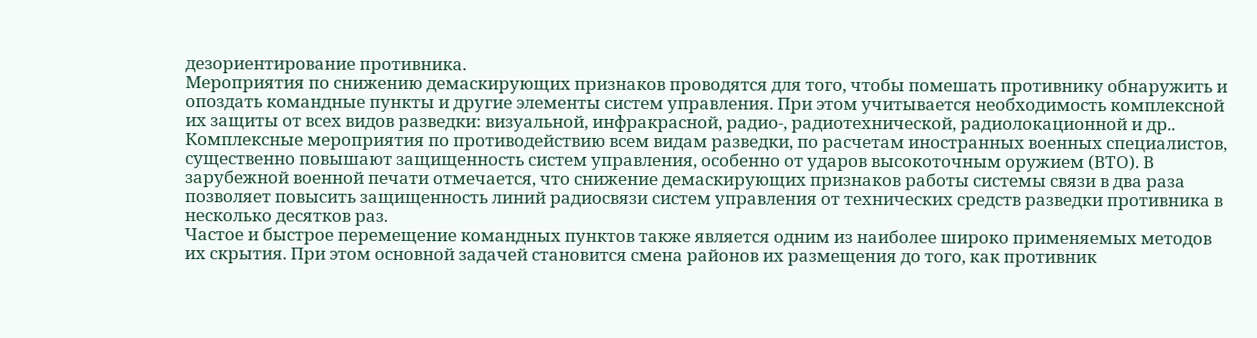дезориентирование противника.
Мероприятия по снижению демаскирующих признаков проводятся для того, чтобы помешать противнику обнаружить и опоздать командные пункты и другие элементы систем управления. При этом учитывается необходимость комплексной их защиты от всех видов разведки: визуальной, инфракрасной, радио-, радиотехнической, радиолокационной и др.. Комплексные мероприятия по противодействию всем видам разведки, по расчетам иностранных военных специалистов, существенно повышают защищенность систем управления, особенно от ударов высокоточным оружием (ВТО). В зарубежной военной печати отмечается, что снижение демаскирующих признаков работы системы связи в два раза позволяет повысить защищенность линий радиосвязи систем управления от технических средств разведки противника в несколько десятков раз.
Частое и быстрое перемещение командных пунктов также является одним из наиболее широко применяемых методов их скрытия. При этом основной задачей становится смена районов их размещения до того, как противник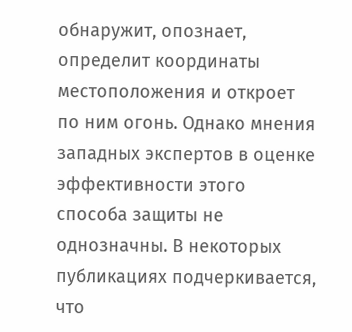обнаружит, опознает, определит координаты местоположения и откроет по ним огонь. Однако мнения западных экспертов в оценке эффективности этого способа защиты не однозначны. В некоторых публикациях подчеркивается, что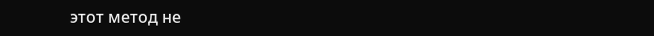этот метод не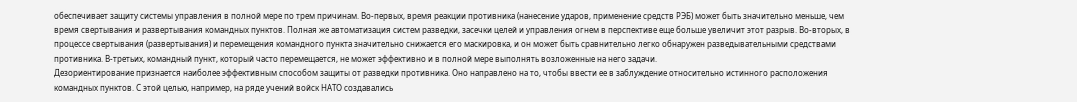обеспечивает защиту системы управления в полной мере по трем причинам. Во-первых, время реакции противника (нанесение ударов, применение средств РЭБ) может быть значительно меньше, чем время свертывания и развертывания командных пунктов. Полная же автоматизация систем разведки, засечки целей и управления огнем в перспективе еще больше увеличит этот разрыв. Во-вторых, в процессе свертывания (развертывания) и перемещения командного пункта значительно снижается его маскировка, и он может быть сравнительно легко обнаружен разведывательными средствами противника. В-третьих, командный пункт, который часто перемещается, не может эффективно и в полной мере выполнять возложенные на него задачи.
Дезориентирование признается наиболее эффективным способом защиты от разведки противника. Оно направлено на то, чтобы ввести ее в заблуждение относительно истинного расположения командных пунктов. С этой целью, например, на ряде учений войск НАТО создавались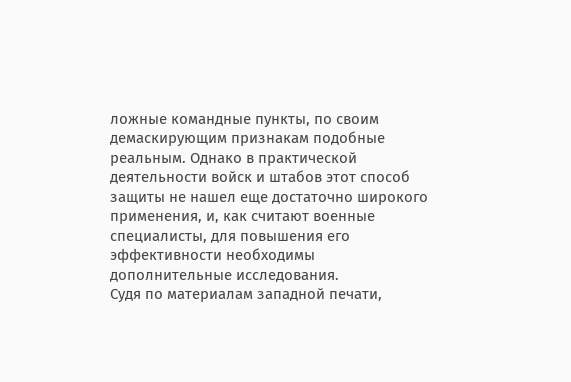ложные командные пункты, по своим демаскирующим признакам подобные реальным. Однако в практической деятельности войск и штабов этот способ защиты не нашел еще достаточно широкого применения, и, как считают военные специалисты, для повышения его эффективности необходимы дополнительные исследования.
Судя по материалам западной печати,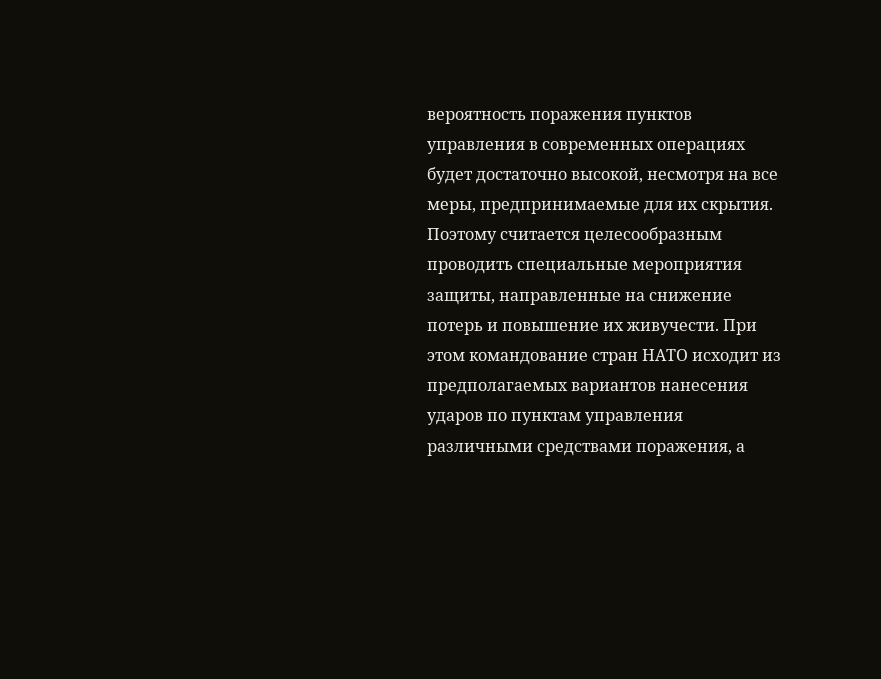вероятность поражения пунктов управления в современных операциях будет достаточно высокой, несмотря на все меры, предпринимаемые для их скрытия. Поэтому считается целесообразным проводить специальные мероприятия защиты, направленные на снижение потерь и повышение их живучести. При этом командование стран НАТО исходит из предполагаемых вариантов нанесения ударов по пунктам управления различными средствами поражения, а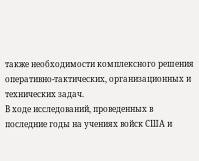также необходимости комплексного решения оперативно-тактических, организационных и технических задач.
В ходе исследований, проведенных в последние годы на учениях войск США и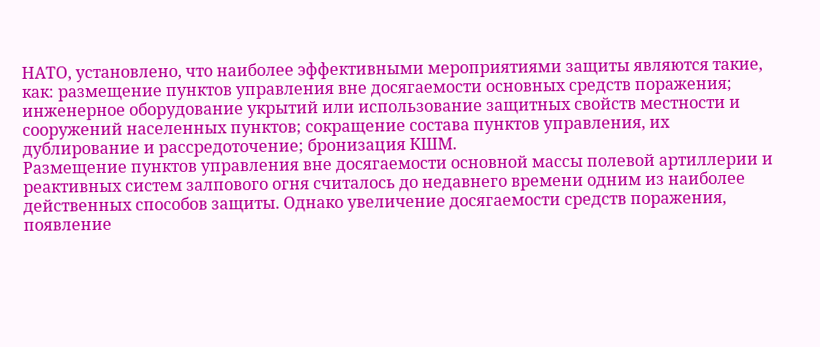НАТО, установлено, что наиболее эффективными мероприятиями защиты являются такие, как: размещение пунктов управления вне досягаемости основных средств поражения; инженерное оборудование укрытий или использование защитных свойств местности и сооружений населенных пунктов; сокращение состава пунктов управления, их дублирование и рассредоточение; бронизация КШМ.
Размещение пунктов управления вне досягаемости основной массы полевой артиллерии и реактивных систем залпового огня считалось до недавнего времени одним из наиболее действенных способов защиты. Однако увеличение досягаемости средств поражения, появление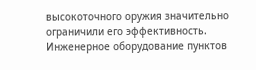высокоточного оружия значительно ограничили его эффективность.
Инженерное оборудование пунктов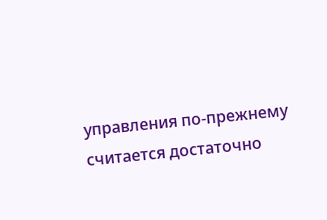управления по-прежнему считается достаточно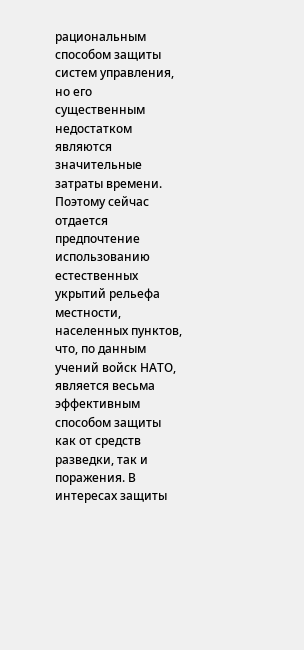рациональным способом защиты систем управления, но его существенным недостатком являются значительные затраты времени. Поэтому сейчас отдается предпочтение использованию естественных укрытий рельефа местности, населенных пунктов, что, по данным учений войск НАТО, является весьма эффективным способом защиты как от средств разведки, так и поражения. В интересах защиты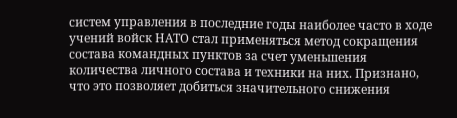систем управления в последние годы наиболее часто в ходе учений войск НАТО стал применяться метод сокращения состава командных пунктов за счет уменьшения количества личного состава и техники на них. Признано, что это позволяет добиться значительного снижения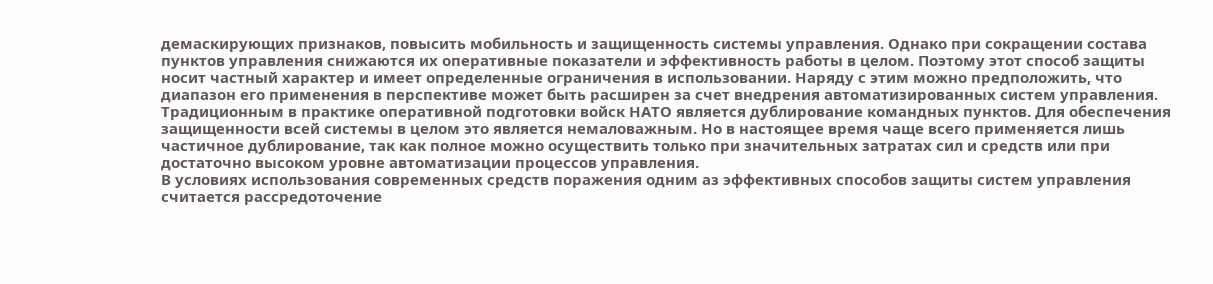демаскирующих признаков, повысить мобильность и защищенность системы управления. Однако при сокращении состава пунктов управления снижаются их оперативные показатели и эффективность работы в целом. Поэтому этот способ защиты носит частный характер и имеет определенные ограничения в использовании. Наряду с этим можно предположить, что диапазон его применения в перспективе может быть расширен за счет внедрения автоматизированных систем управления.
Традиционным в практике оперативной подготовки войск НАТО является дублирование командных пунктов. Для обеспечения защищенности всей системы в целом это является немаловажным. Но в настоящее время чаще всего применяется лишь частичное дублирование, так как полное можно осуществить только при значительных затратах сил и средств или при достаточно высоком уровне автоматизации процессов управления.
В условиях использования современных средств поражения одним аз эффективных способов защиты систем управления считается рассредоточение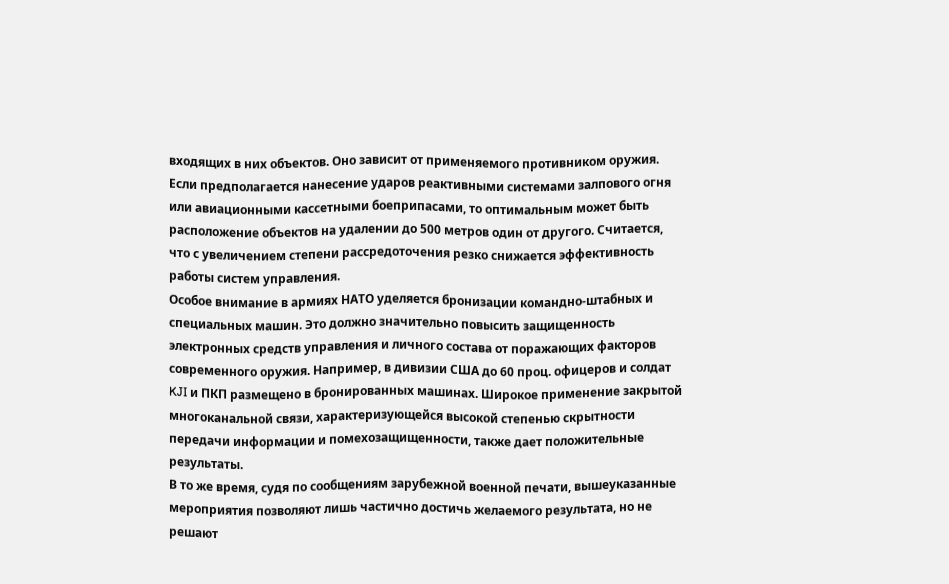входящих в них объектов. Оно зависит от применяемого противником оружия. Если предполагается нанесение ударов реактивными системами залпового огня или авиационными кассетными боеприпасами, то оптимальным может быть расположение объектов на удалении до 500 метров один от другого. Считается, что с увеличением степени рассредоточения резко снижается эффективность работы систем управления.
Особое внимание в армиях НАТО уделяется бронизации командно-штабных и специальных машин. Это должно значительно повысить защищенность электронных средств управления и личного состава от поражающих факторов современного оружия. Например, в дивизии США до 60 проц. офицеров и солдат KJI и ПКП размещено в бронированных машинах. Широкое применение закрытой многоканальной связи, характеризующейся высокой степенью скрытности передачи информации и помехозащищенности, также дает положительные результаты.
В то же время, судя по сообщениям зарубежной военной печати, вышеуказанные мероприятия позволяют лишь частично достичь желаемого результата, но не решают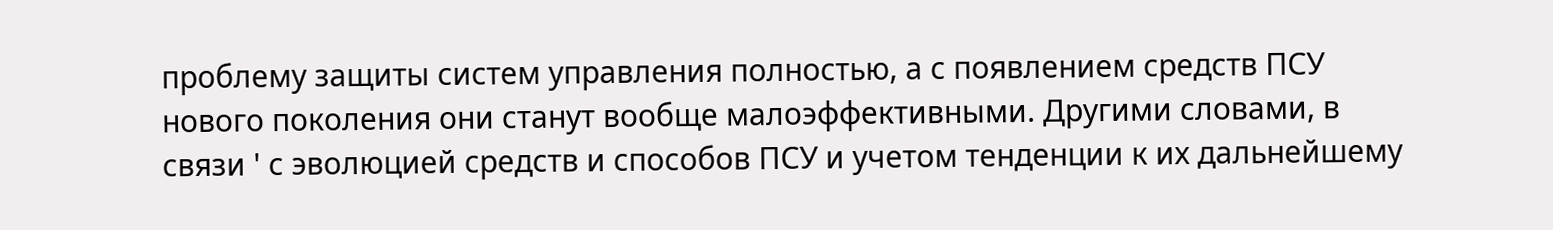проблему защиты систем управления полностью, а с появлением средств ПСУ нового поколения они станут вообще малоэффективными. Другими словами, в связи ' с эволюцией средств и способов ПСУ и учетом тенденции к их дальнейшему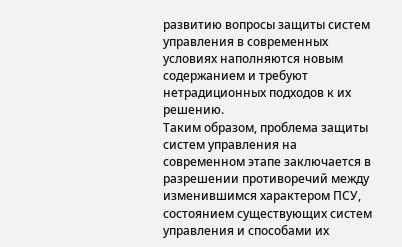развитию вопросы защиты систем управления в современных условиях наполняются новым содержанием и требуют нетрадиционных подходов к их решению.
Таким образом, проблема защиты систем управления на современном этапе заключается в разрешении противоречий между изменившимся характером ПСУ, состоянием существующих систем управления и способами их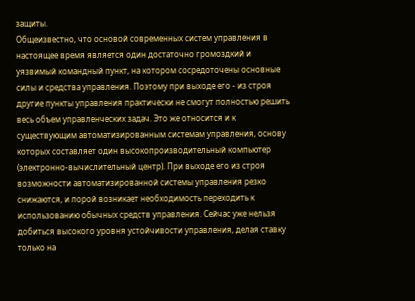защиты.
Общеизвестно, что основой современных систем управления в настоящее время является один достаточно громоздкий и уязвимый командный пункт, на котором сосредоточены основные силы и средства управления. Поэтому при выходе его - из строя другие пункты управления практически не смогут полностью решить весь объем управленческих задач. Это же относится и к существующим автоматизированным системам управления, основу которых составляет один высокопроизводительный компьютер (электронно-вычислительный центр). При выходе его из строя возможности автоматизированной системы управления резко снижаются, и порой возникает необходимость переходить к использованию обычных средств управления. Сейчас уже нельзя добиться высокого уровня устойчивости управления, делая ставку только на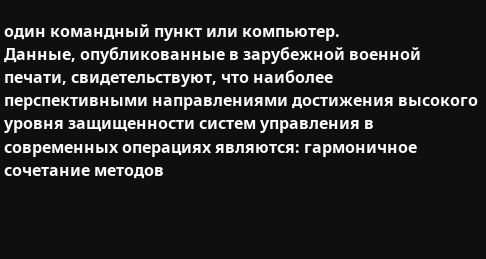один командный пункт или компьютер.
Данные, опубликованные в зарубежной военной печати, свидетельствуют, что наиболее перспективными направлениями достижения высокого уровня защищенности систем управления в современных операциях являются: гармоничное сочетание методов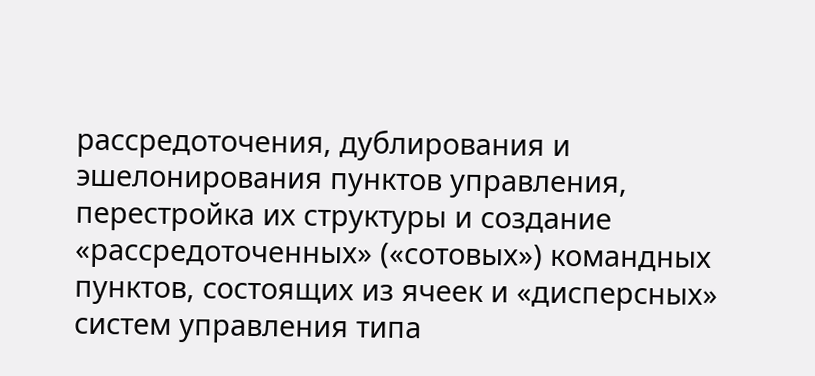рассредоточения, дублирования и эшелонирования пунктов управления, перестройка их структуры и создание «рассредоточенных» («сотовых») командных пунктов, состоящих из ячеек и «дисперсных» систем управления типа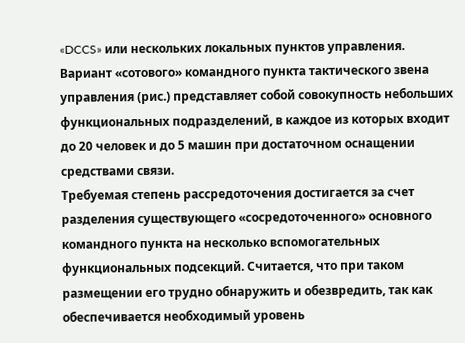«DCCS» или нескольких локальных пунктов управления.
Вариант «сотового» командного пункта тактического звена управления (рис.) представляет собой совокупность небольших функциональных подразделений, в каждое из которых входит до 20 человек и до 5 машин при достаточном оснащении средствами связи.
Требуемая степень рассредоточения достигается за счет разделения существующего «сосредоточенного» основного командного пункта на несколько вспомогательных функциональных подсекций. Считается, что при таком размещении его трудно обнаружить и обезвредить, так как обеспечивается необходимый уровень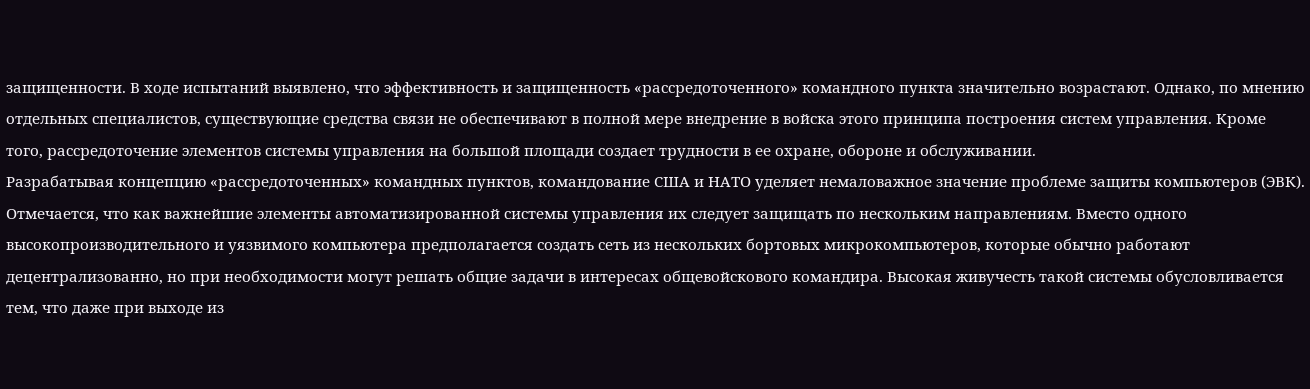защищенности. В ходе испытаний выявлено, что эффективность и защищенность «рассредоточенного» командного пункта значительно возрастают. Однако, по мнению отдельных специалистов, существующие средства связи не обеспечивают в полной мере внедрение в войска этого принципа построения систем управления. Кроме того, рассредоточение элементов системы управления на большой площади создает трудности в ее охране, обороне и обслуживании.
Разрабатывая концепцию «рассредоточенных» командных пунктов, командование США и НАТО уделяет немаловажное значение проблеме защиты компьютеров (ЭВК). Отмечается, что как важнейшие элементы автоматизированной системы управления их следует защищать по нескольким направлениям. Вместо одного высокопроизводительного и уязвимого компьютера предполагается создать сеть из нескольких бортовых микрокомпьютеров, которые обычно работают децентрализованно, но при необходимости могут решать общие задачи в интересах общевойскового командира. Высокая живучесть такой системы обусловливается тем, что даже при выходе из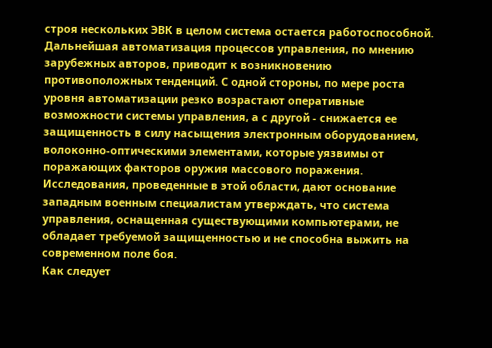строя нескольких ЭВК в целом система остается работоспособной.
Дальнейшая автоматизация процессов управления, по мнению зарубежных авторов, приводит к возникновению противоположных тенденций. С одной стороны, по мере роста уровня автоматизации резко возрастают оперативные возможности системы управления, а с другой - снижается ее защищенность в силу насыщения электронным оборудованием, волоконно-оптическими элементами, которые уязвимы от поражающих факторов оружия массового поражения. Исследования, проведенные в этой области, дают основание западным военным специалистам утверждать, что система управления, оснащенная существующими компьютерами, не обладает требуемой защищенностью и не способна выжить на современном поле боя.
Как следует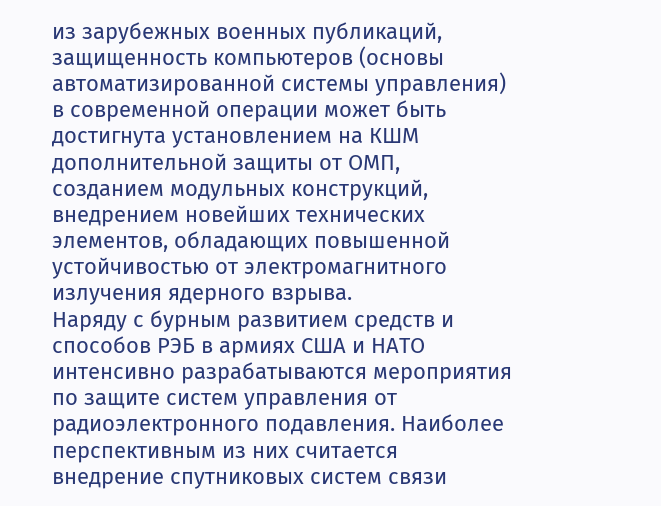из зарубежных военных публикаций, защищенность компьютеров (основы автоматизированной системы управления) в современной операции может быть достигнута установлением на КШМ дополнительной защиты от ОМП, созданием модульных конструкций, внедрением новейших технических элементов, обладающих повышенной устойчивостью от электромагнитного излучения ядерного взрыва.
Наряду с бурным развитием средств и способов РЭБ в армиях США и НАТО интенсивно разрабатываются мероприятия по защите систем управления от радиоэлектронного подавления. Наиболее перспективным из них считается внедрение спутниковых систем связи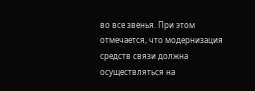во все звенья. При этом отмечается, что модернизация средств связи должна осуществляться на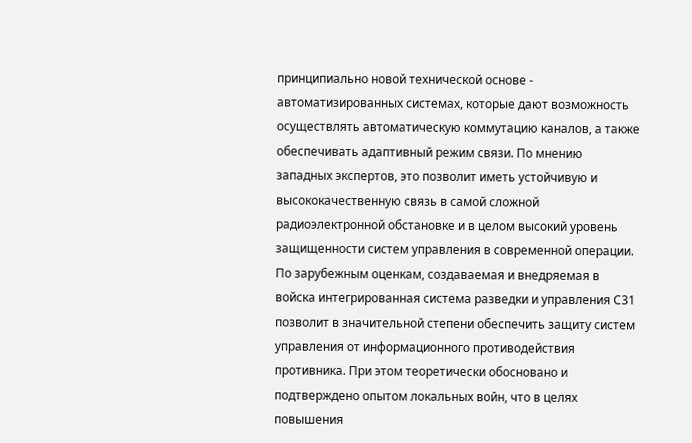принципиально новой технической основе - автоматизированных системах, которые дают возможность осуществлять автоматическую коммутацию каналов, а также обеспечивать адаптивный режим связи. По мнению западных экспертов, это позволит иметь устойчивую и высококачественную связь в самой сложной радиоэлектронной обстановке и в целом высокий уровень защищенности систем управления в современной операции.
По зарубежным оценкам, создаваемая и внедряемая в войска интегрированная система разведки и управления С31 позволит в значительной степени обеспечить защиту систем управления от информационного противодействия противника. При этом теоретически обосновано и подтверждено опытом локальных войн, что в целях повышения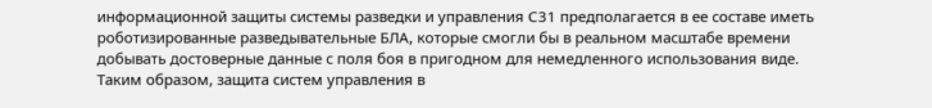информационной защиты системы разведки и управления С31 предполагается в ее составе иметь роботизированные разведывательные БЛА, которые смогли бы в реальном масштабе времени добывать достоверные данные с поля боя в пригодном для немедленного использования виде.
Таким образом, защита систем управления в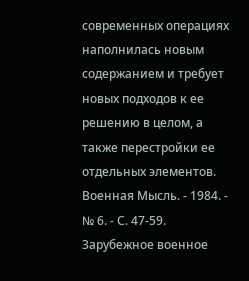современных операциях наполнилась новым содержанием и требует новых подходов к ее решению в целом, а также перестройки ее отдельных элементов.
Военная Мысль. - 1984. - № 6. - С. 47-59.
Зарубежное военное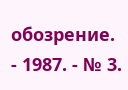обозрение. - 1987. - № 3.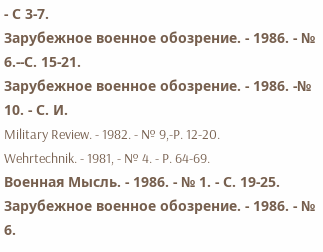- С 3-7.
Зарубежное военное обозрение. - 1986. - № 6.--С. 15-21.
Зарубежное военное обозрение. - 1986. -№ 10. - С. И.
Military Review. - 1982. - № 9,-P. 12-20.
Wehrtechnik. - 1981, - № 4. - P. 64-69.
Военная Мысль. - 1986. - № 1. - С. 19-25.
Зарубежное военное обозрение. - 1986. - № 6.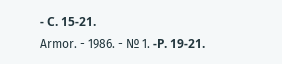- С. 15-21.
Armor. - 1986. - № 1. -Р. 19-21.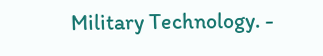Military Technology. -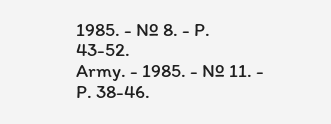1985. - № 8. - P. 43-52.
Army. - 1985. - № 11. - P. 38-46.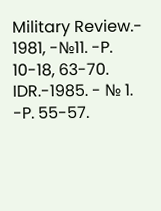Military Review.- 1981, -№11. -P. 10-18, 63-70.
IDR.-1985. - № 1. -P. 55-57.